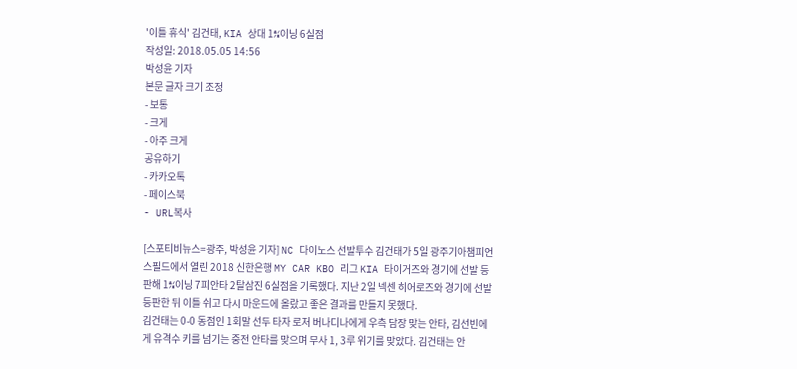'이틀 휴식' 김건태, KIA 상대 1⅔이닝 6실점
작성일: 2018.05.05 14:56
박성윤 기자
본문 글자 크기 조정
- 보통
- 크게
- 아주 크게
공유하기
- 카카오톡
- 페이스북
- URL복사

[스포티비뉴스=광주, 박성윤 기자] NC 다이노스 선발투수 김건태가 5일 광주기아챔피언스필드에서 열린 2018 신한은행 MY CAR KBO 리그 KIA 타이거즈와 경기에 선발 등판해 1⅔이닝 7피안타 2탈삼진 6실점을 기록했다. 지난 2일 넥센 히어로즈와 경기에 선발 등판한 뒤 이틀 쉬고 다시 마운드에 올랐고 좋은 결과를 만들지 못했다.
김건태는 0-0 동점인 1회말 선두 타자 로저 버나디나에게 우측 담장 맞는 안타, 김선빈에게 유격수 키를 넘기는 중전 안타를 맞으며 무사 1, 3루 위기를 맞았다. 김건태는 안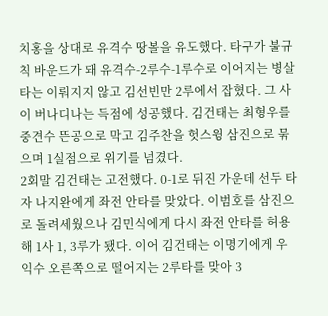치홍을 상대로 유격수 땅볼을 유도했다. 타구가 불규칙 바운드가 돼 유격수-2루수-1루수로 이어지는 병살타는 이뤄지지 않고 김선빈만 2루에서 잡혔다. 그 사이 버나디나는 득점에 성공했다. 김건태는 최형우를 중견수 뜬공으로 막고 김주찬을 헛스윙 삼진으로 묶으며 1실점으로 위기를 넘겼다.
2회말 김건태는 고전했다. 0-1로 뒤진 가운데 선두 타자 나지완에게 좌전 안타를 맞았다. 이범호를 삼진으로 돌려세웠으나 김민식에게 다시 좌전 안타를 허용해 1사 1, 3루가 됐다. 이어 김건태는 이명기에게 우익수 오른쪽으로 떨어지는 2루타를 맞아 3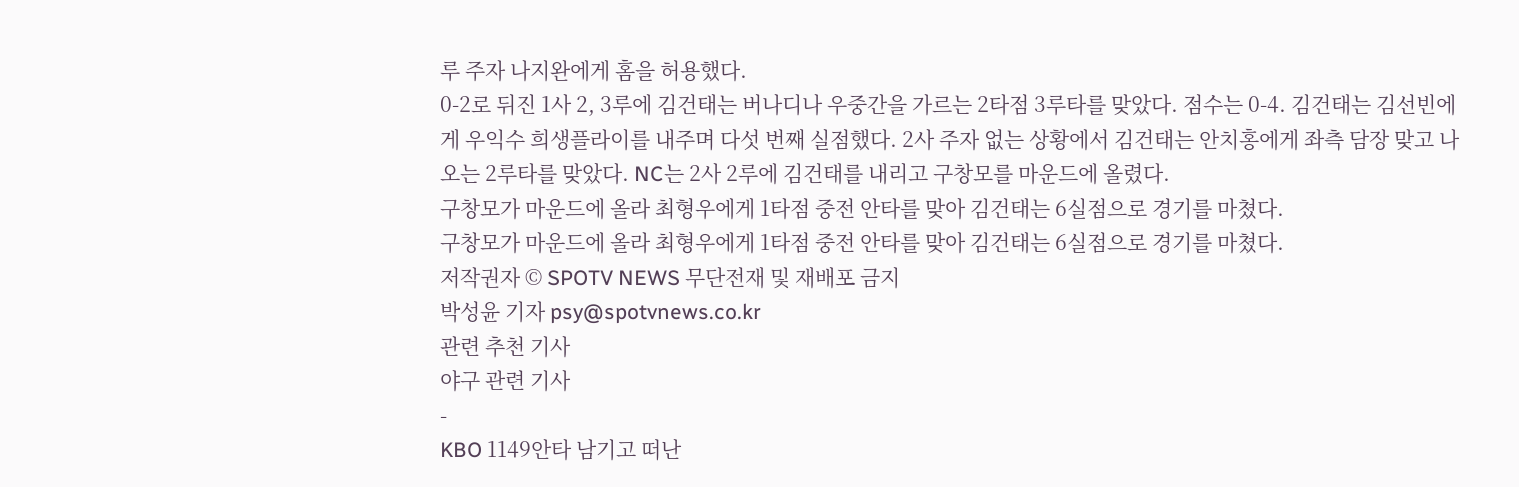루 주자 나지완에게 홈을 허용했다.
0-2로 뒤진 1사 2, 3루에 김건태는 버나디나 우중간을 가르는 2타점 3루타를 맞았다. 점수는 0-4. 김건태는 김선빈에게 우익수 희생플라이를 내주며 다섯 번째 실점했다. 2사 주자 없는 상황에서 김건태는 안치홍에게 좌측 담장 맞고 나오는 2루타를 맞았다. NC는 2사 2루에 김건태를 내리고 구창모를 마운드에 올렸다.
구창모가 마운드에 올라 최형우에게 1타점 중전 안타를 맞아 김건태는 6실점으로 경기를 마쳤다.
구창모가 마운드에 올라 최형우에게 1타점 중전 안타를 맞아 김건태는 6실점으로 경기를 마쳤다.
저작권자 © SPOTV NEWS 무단전재 및 재배포 금지
박성윤 기자 psy@spotvnews.co.kr
관련 추천 기사
야구 관련 기사
-
KBO 1149안타 남기고 떠난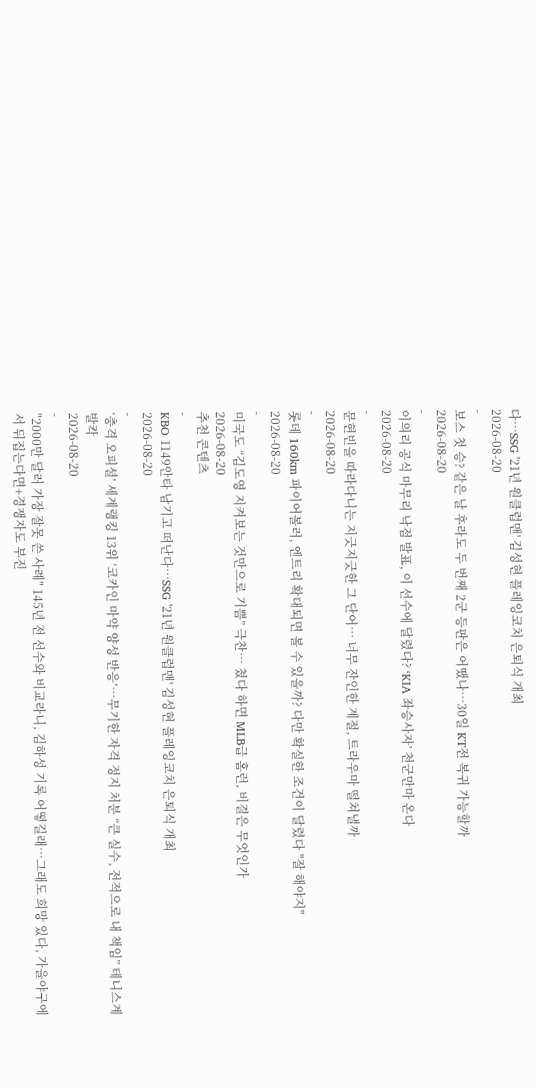다…SSG '21년 원클럽맨' 김성현 플레잉코치 은퇴식 개최
2026-08-20
-
보스 첫 승? 같은 날 후라도 두 번째 2군 등판은 어땠나…30일 KT전 복귀 가능할까
2026-08-20
-
이의리 공식 마무리 낙점 발표, 이 선수에 달렸다? ‘KIA 좌승사자’ 천군만마 온다
2026-08-20
-
문현빈을 따라다니는 지긋지긋한 그 단어… 너무 잔인한 계절, 트라우마 떨쳐낼까
2026-08-20
-
롯데 160km 파이어볼러, 엔트리 확대되면 볼 수 있을까? 다만 확실한 조건이 달렸다 "잘 해야지"
2026-08-20
-
미국도 “김도영 지켜보는 것만으로 기쁨” 극찬… 쳤다 하면 MLB급 홈런, 비결은 무엇인가
2026-08-20
추천 콘텐츠
-
KBO 1149안타 남기고 떠난다…SSG '21년 원클럽맨' 김성현 플레잉코치 은퇴식 개최
2026-08-20
-
‘충격 오피셜’ 세계랭킹 13위 ‘코카인 마약 양성 반응’…무기한 자격 정지 처분 “큰 실수, 전적으로 내 책임” 테니스계 발칵
2026-08-20
-
"2000만 달러 가장 잘못 쓴 사례" 145년 전 선수와 비교라니, 김하성 기록 어떻길래…그래도 희망 있다, 가을야구에서 뒤집는다면+경쟁자도 부진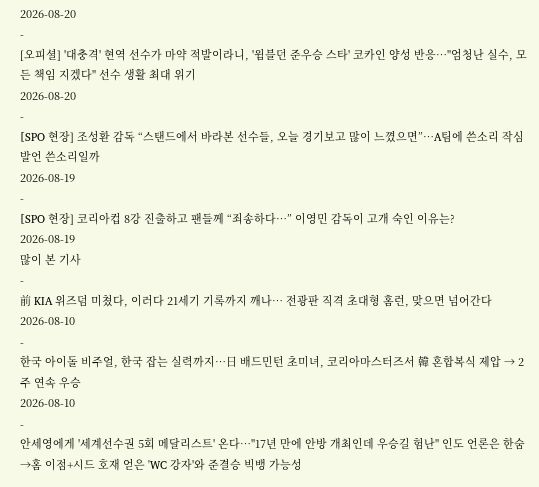2026-08-20
-
[오피셜] '대충격' 현역 선수가 마약 적발이라니, '윔블던 준우승 스타' 코카인 양성 반응…"엄청난 실수, 모든 책임 지겠다" 선수 생활 최대 위기
2026-08-20
-
[SPO 현장] 조성환 감독 “스탠드에서 바라본 선수들, 오늘 경기보고 많이 느꼈으면”…A팀에 쓴소리 작심발언 쓴소리일까
2026-08-19
-
[SPO 현장] 코리아컵 8강 진출하고 팬들께 “죄송하다…” 이영민 감독이 고개 숙인 이유는?
2026-08-19
많이 본 기사
-
前 KIA 위즈덤 미쳤다, 이러다 21세기 기록까지 깨나… 전광판 직격 초대형 홈런, 맞으면 넘어간다
2026-08-10
-
한국 아이돌 비주얼, 한국 잡는 실력까지…日 배드민턴 초미녀, 코리아마스터즈서 韓 혼합복식 제압 → 2주 연속 우승
2026-08-10
-
안세영에게 '세계선수권 5회 메달리스트' 온다…"17년 만에 안방 개최인데 우승길 험난" 인도 언론은 한숨→홈 이점+시드 호재 얻은 'WC 강자'와 준결승 빅뱅 가능성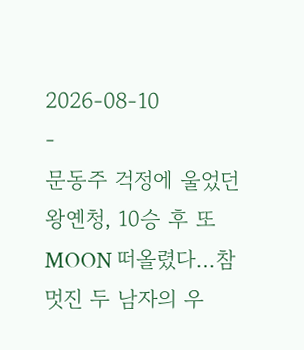2026-08-10
-
문동주 걱정에 울었던 왕옌청, 10승 후 또 MOON 떠올렸다…참 멋진 두 남자의 우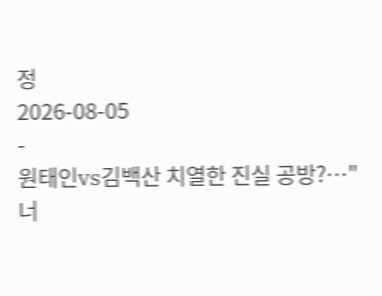정
2026-08-05
-
원태인vs김백산 치열한 진실 공방?…"너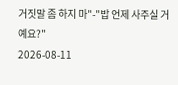거짓말 좀 하지 마"-"밥 언제 사주실 거예요?"
2026-08-11